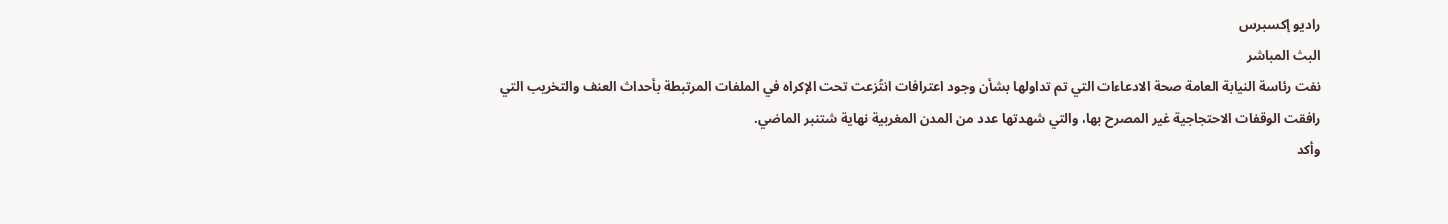راديو إكسبرس
البث المباشر
نفت رئاسة النيابة العامة صحة الادعاءات التي تم تداولها بشأن وجود اعترافات انتُزعت تحت الإكراه في الملفات المرتبطة بأحداث العنف والتخريب التي رافقت الوقفات الاحتجاجية غير المصرح بها، والتي شهدتها عدد من المدن المغربية نهاية شتنبر الماضي.
وأكد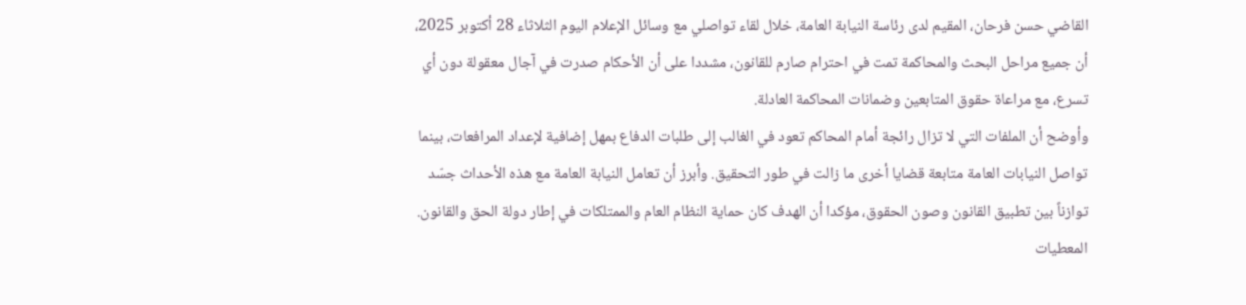القاضي حسن فرحان، المقيم لدى رئاسة النيابة العامة، خلال لقاء تواصلي مع وسائل الإعلام اليوم الثلاثاء 28 أكتوبر 2025، أن جميع مراحل البحث والمحاكمة تمت في احترام صارم للقانون، مشددا على أن الأحكام صدرت في آجال معقولة دون أي تسرع، مع مراعاة حقوق المتابعين وضمانات المحاكمة العادلة.
وأوضح أن الملفات التي لا تزال رائجة أمام المحاكم تعود في الغالب إلى طلبات الدفاع بمهل إضافية لإعداد المرافعات، بينما تواصل النيابات العامة متابعة قضايا أخرى ما زالت في طور التحقيق. وأبرز أن تعامل النيابة العامة مع هذه الأحداث جسّد توازناً بين تطبيق القانون وصون الحقوق، مؤكدا أن الهدف كان حماية النظام العام والممتلكات في إطار دولة الحق والقانون.
المعطيات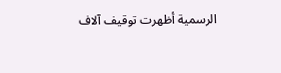الرسمية أظهرت توقيف آلاف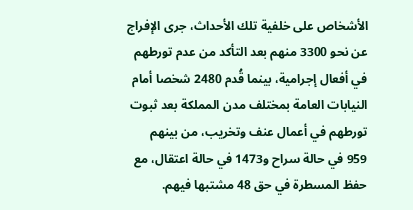الأشخاص على خلفية تلك الأحداث، جرى الإفراج عن نحو 3300 منهم بعد التأكد من عدم تورطهم في أفعال إجرامية، بينما قُدم 2480 شخصا أمام النيابات العامة بمختلف مدن المملكة بعد ثبوت تورطهم في أعمال عنف وتخريب، من بينهم 959 في حالة سراح و1473 في حالة اعتقال، مع حفظ المسطرة في حق 48 مشتبها فيهم.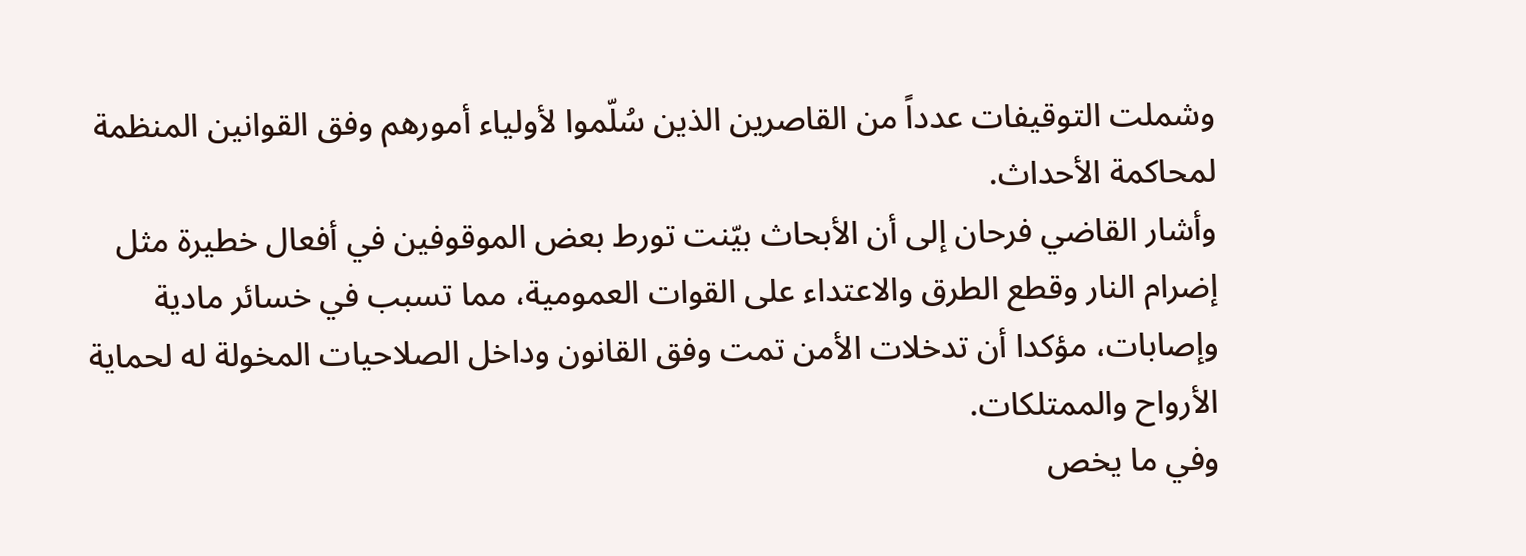وشملت التوقيفات عدداً من القاصرين الذين سُلّموا لأولياء أمورهم وفق القوانين المنظمة لمحاكمة الأحداث.
وأشار القاضي فرحان إلى أن الأبحاث بيّنت تورط بعض الموقوفين في أفعال خطيرة مثل إضرام النار وقطع الطرق والاعتداء على القوات العمومية، مما تسبب في خسائر مادية وإصابات، مؤكدا أن تدخلات الأمن تمت وفق القانون وداخل الصلاحيات المخولة له لحماية الأرواح والممتلكات.
وفي ما يخص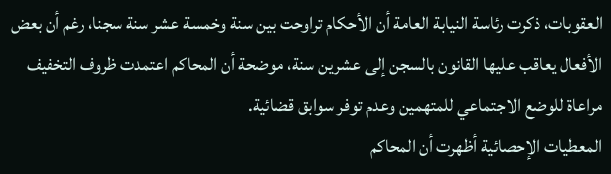العقوبات، ذكرت رئاسة النيابة العامة أن الأحكام تراوحت بين سنة وخمسة عشر سنة سجنا، رغم أن بعض الأفعال يعاقب عليها القانون بالسجن إلى عشرين سنة، موضحة أن المحاكم اعتمدت ظروف التخفيف مراعاة للوضع الاجتماعي للمتهمين وعدم توفر سوابق قضائية.
المعطيات الإحصائية أظهرت أن المحاكم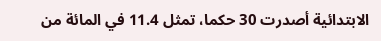الابتدائية أصدرت 30 حكما، تمثل 11.4 في المائة من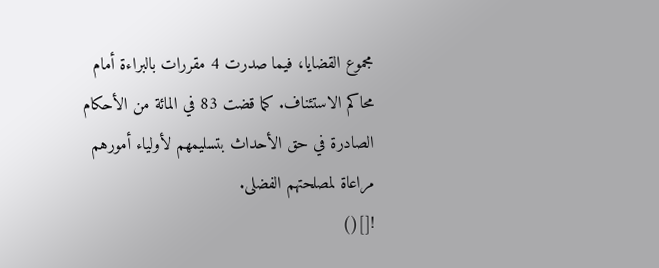مجموع القضايا، فيما صدرت 4 مقررات بالبراءة أمام محاكم الاستئناف. كما قضت 83 في المائة من الأحكام الصادرة في حق الأحداث بتسليمهم لأولياء أمورهم مراعاة لمصلحتهم الفضلى.
![]()